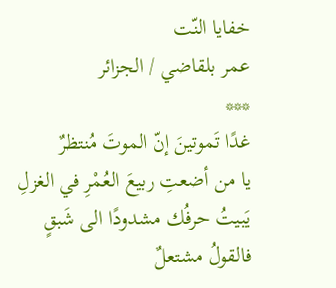خفايا النّت
عمر بلقاضي / الجزائر
***
غدًا تَموتينَ إنّ الموتَ مُنتظرٌ
يا من أضعتِ ربيعَ العُمْرِ في الغزلِ
يَبيتُ حرفُك مشدودًا الى شَبقٍ
فالقولُ مشتعلٌ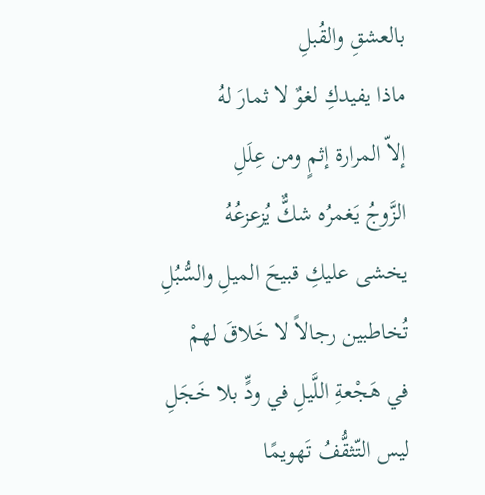بالعشقِ والقُبلِ
ماذا يفيدكِ لغوٌ لا ثمارَ لهُ
إلاّ المرارة إثمٍ ومن عِلَلِ
الزَّوجُ يَغمرُه شكٌّ يُزعزعُهُ
يخشى عليكِ قبيحَ الميلِ والسُّبُلِ
تُخاطبين رجالاً لا خَلاقَ لهمْ
في هَجْعةِ اللَّيلِ في ودٍّ بلا خَجَلِ
ليس التّثقُّفُ تَهويمًا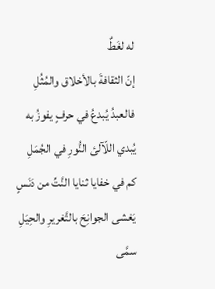له لغَطٌ
إنّ الثقافةَ بالأخلاق والمُثُلِ
فالعبدُ يُبدعُ في حرفٍ يفوزُ به
يُبدي اللّآلئ النُّورِ في الجُمَلِ
كم في خفايا ثنايا النَّتِّ من دَنَسٍ
يَغشى الجوانِحَ بالتَّغريرِ والحِيَلِ
سمَّى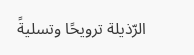الرّذيلة ترويحًا وتسليةً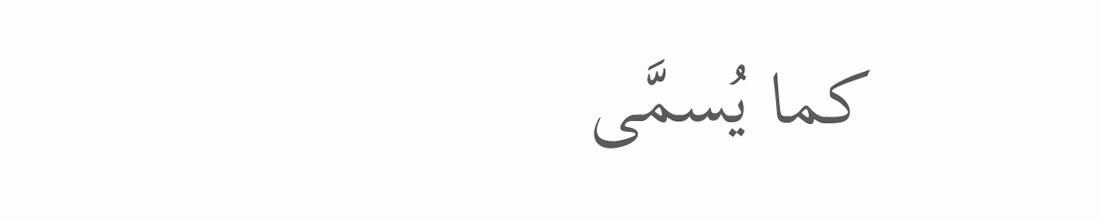كما يُسمَّى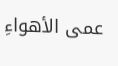عمى الأهواءِ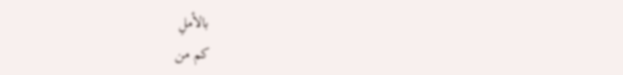بالأملِ
كم من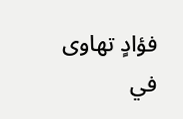فؤادٍ تهاوى في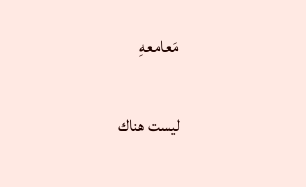مَعامعهِ

ليست هناك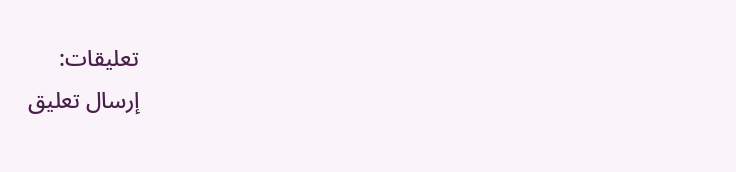تعليقات:
إرسال تعليق